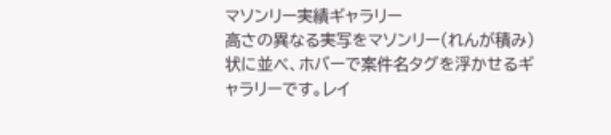マソンリー実績ギャラリー
高さの異なる実写をマソンリー(れんが積み)状に並べ、ホバーで案件名タグを浮かせるギャラリーです。レイ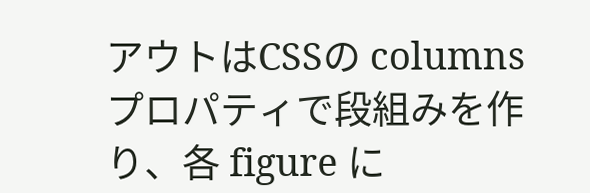アウトはCSSの columns プロパティで段組みを作り、各 figure に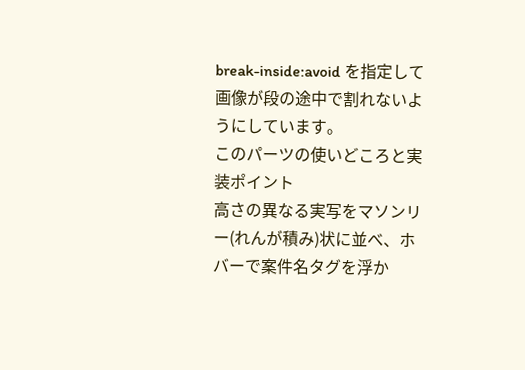break-inside:avoid を指定して画像が段の途中で割れないようにしています。
このパーツの使いどころと実装ポイント
高さの異なる実写をマソンリー(れんが積み)状に並べ、ホバーで案件名タグを浮か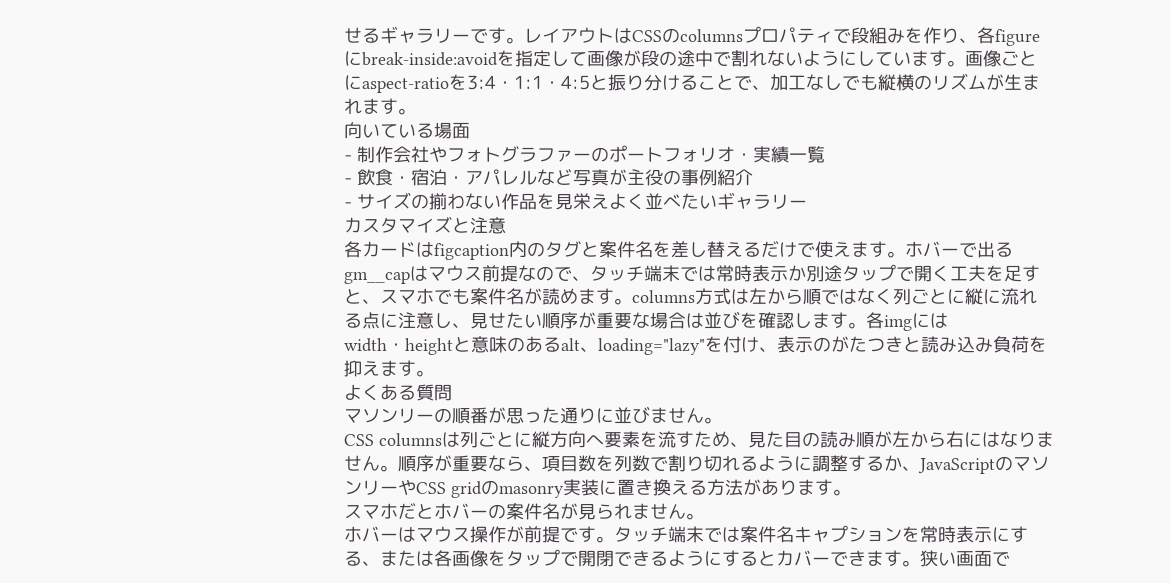せるギャラリーです。レイアウトはCSSのcolumnsプロパティで段組みを作り、各figureにbreak-inside:avoidを指定して画像が段の途中で割れないようにしています。画像ごとにaspect-ratioを3:4・1:1・4:5と振り分けることで、加工なしでも縦横のリズムが生まれます。
向いている場面
- 制作会社やフォトグラファーのポートフォリオ・実績一覧
- 飲食・宿泊・アパレルなど写真が主役の事例紹介
- サイズの揃わない作品を見栄えよく並べたいギャラリー
カスタマイズと注意
各カードはfigcaption内のタグと案件名を差し替えるだけで使えます。ホバーで出るgm__capはマウス前提なので、タッチ端末では常時表示か別途タップで開く工夫を足すと、スマホでも案件名が読めます。columns方式は左から順ではなく列ごとに縦に流れる点に注意し、見せたい順序が重要な場合は並びを確認します。各imgにはwidth・heightと意味のあるalt、loading="lazy"を付け、表示のがたつきと読み込み負荷を抑えます。
よくある質問
マソンリーの順番が思った通りに並びません。
CSS columnsは列ごとに縦方向へ要素を流すため、見た目の読み順が左から右にはなりません。順序が重要なら、項目数を列数で割り切れるように調整するか、JavaScriptのマソンリーやCSS gridのmasonry実装に置き換える方法があります。
スマホだとホバーの案件名が見られません。
ホバーはマウス操作が前提です。タッチ端末では案件名キャプションを常時表示にする、または各画像をタップで開閉できるようにするとカバーできます。狭い画面で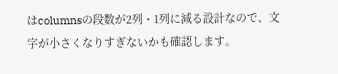はcolumnsの段数が2列・1列に減る設計なので、文字が小さくなりすぎないかも確認します。